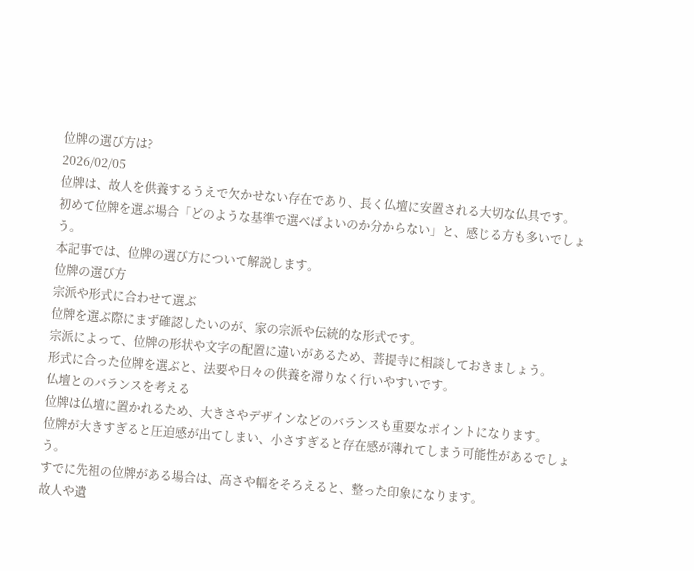位牌の選び方は?
2026/02/05
位牌は、故人を供養するうえで欠かせない存在であり、長く仏壇に安置される大切な仏具です。
初めて位牌を選ぶ場合「どのような基準で選べばよいのか分からない」と、感じる方も多いでしょう。
本記事では、位牌の選び方について解説します。
位牌の選び方
宗派や形式に合わせて選ぶ
位牌を選ぶ際にまず確認したいのが、家の宗派や伝統的な形式です。
宗派によって、位牌の形状や文字の配置に違いがあるため、菩提寺に相談しておきましょう。
形式に合った位牌を選ぶと、法要や日々の供養を滞りなく行いやすいです。
仏壇とのバランスを考える
位牌は仏壇に置かれるため、大きさやデザインなどのバランスも重要なポイントになります。
位牌が大きすぎると圧迫感が出てしまい、小さすぎると存在感が薄れてしまう可能性があるでしょう。
すでに先祖の位牌がある場合は、高さや幅をそろえると、整った印象になります。
故人や遺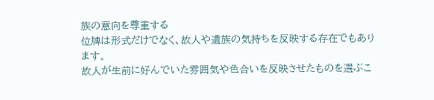族の意向を尊重する
位牌は形式だけでなく、故人や遺族の気持ちを反映する存在でもあります。
故人が生前に好んでいた雰囲気や色合いを反映させたものを選ぶこ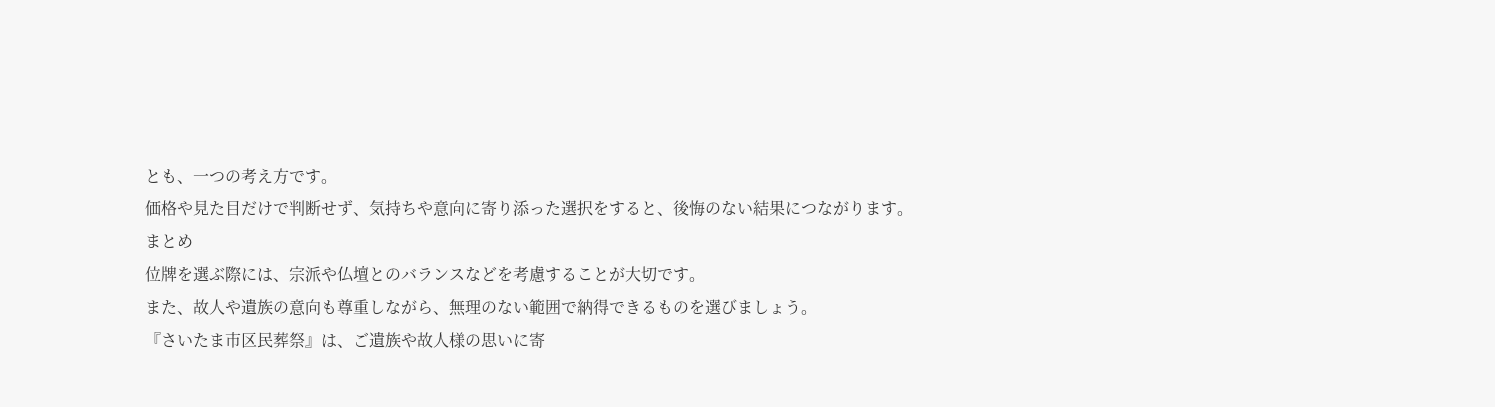とも、一つの考え方です。
価格や見た目だけで判断せず、気持ちや意向に寄り添った選択をすると、後悔のない結果につながります。
まとめ
位牌を選ぶ際には、宗派や仏壇とのバランスなどを考慮することが大切です。
また、故人や遺族の意向も尊重しながら、無理のない範囲で納得できるものを選びましょう。
『さいたま市区民葬祭』は、ご遺族や故人様の思いに寄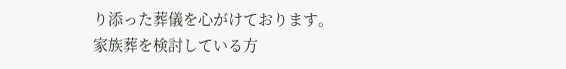り添った葬儀を心がけております。
家族葬を検討している方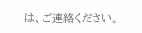は、ご連絡ください。